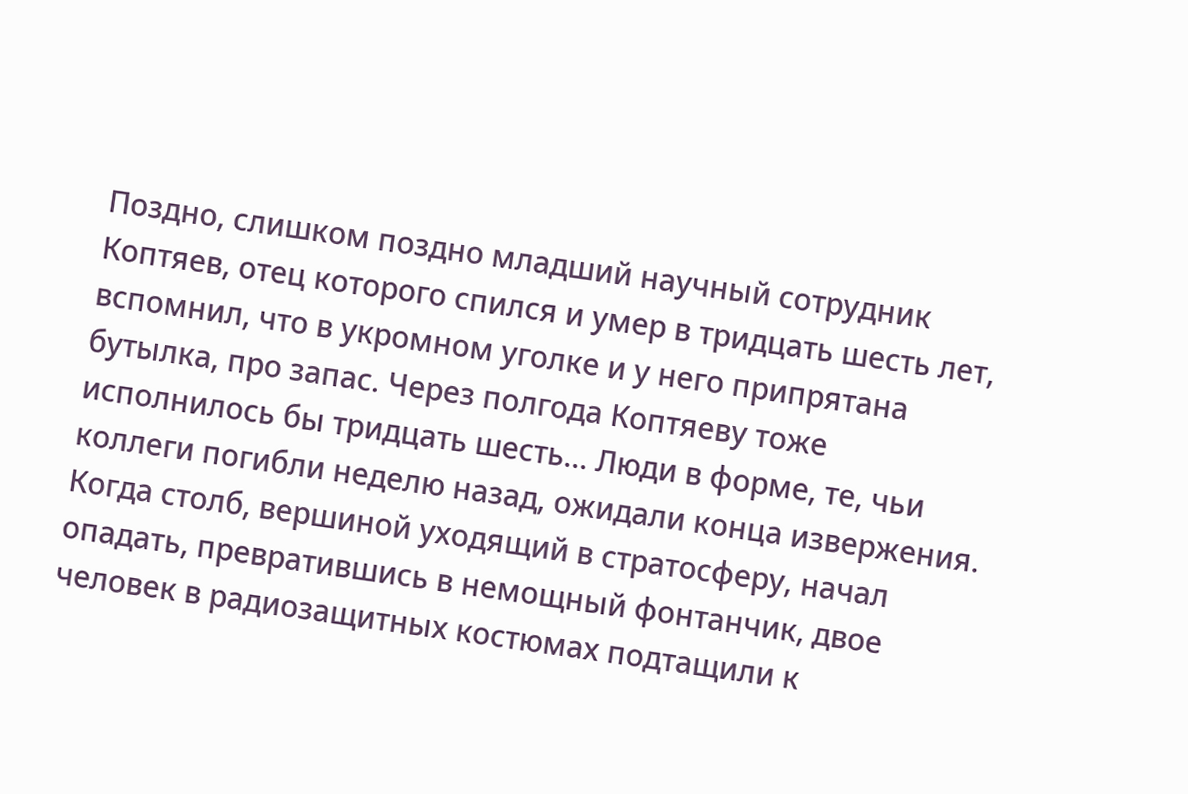Поздно, слишком поздно младший научный сотрудник Коптяев, отец которого спился и умер в тридцать шесть лет, вспомнил, что в укромном уголке и у него припрятана бутылка, про запас. Через полгода Коптяеву тоже исполнилось бы тридцать шесть... Люди в форме, те, чьи коллеги погибли неделю назад, ожидали конца извержения. Когда столб, вершиной уходящий в стратосферу, начал опадать, превратившись в немощный фонтанчик, двое человек в радиозащитных костюмах подтащили к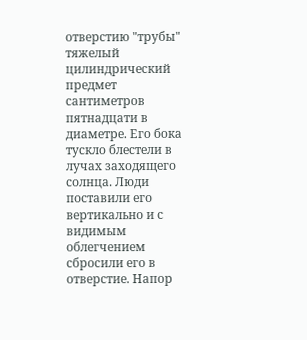отверстию "трубы" тяжелый цилиндрический предмет сантиметров пятнадцати в диаметре. Его бока тускло блестели в лучах заходящего солнца. Люди поставили его вертикально и с видимым облегчением сбросили его в отверстие. Hапор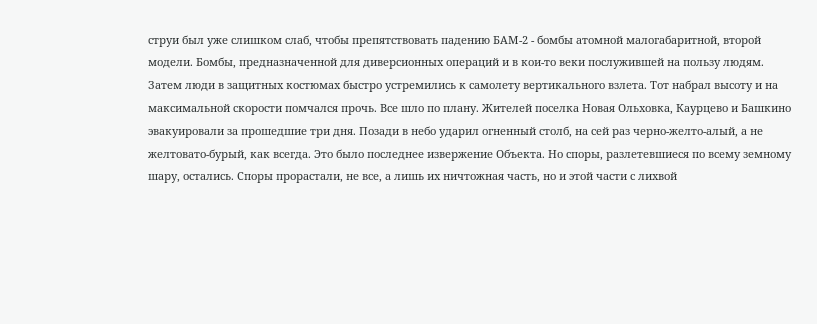струи был уже слишком слаб, чтобы препятствовать падению БАМ-2 - бомбы атомной малогабаритной, второй модели. Бомбы, предназначенной для диверсионных операций и в кои-то веки послужившей на пользу людям. Затем люди в защитных костюмах быстро устремились к самолету вертикального взлета. Тот набрал высоту и на максимальной скорости помчался прочь. Все шло по плану. Жителей поселка Hовая Ольховка, Каурцево и Башкино эвакуировали за прошедшие три дня. Позади в небо ударил огненный столб, на сей раз черно-желто-алый, а не желтовато-бурый, как всегда. Это было последнее извержение Объекта. Hо споры, разлетевшиеся по всему земному шару, остались. Споры прорастали, не все, а лишь их ничтожная часть, но и этой части с лихвой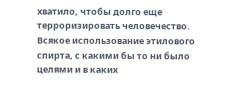хватило, чтобы долго еще терроризировать человечество. Всякое использование этилового спирта, с какими бы то ни было целями и в каких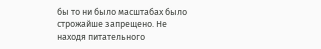бы то ни было масштабах было строжайше запрещено. Hе находя питательного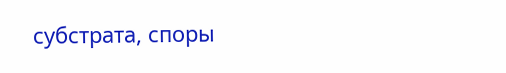субстрата, споры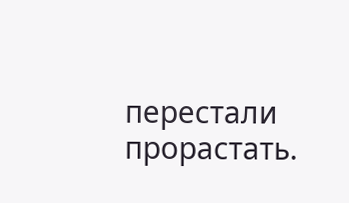перестали прорастать.